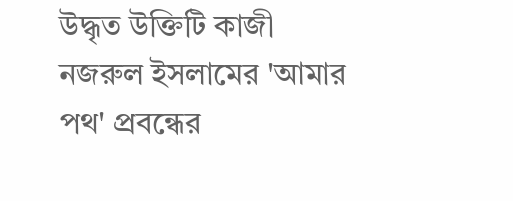উদ্ধৃত উক্তিটি কাজী নজরুল ইসলামের 'আমার পথ' প্রবন্ধের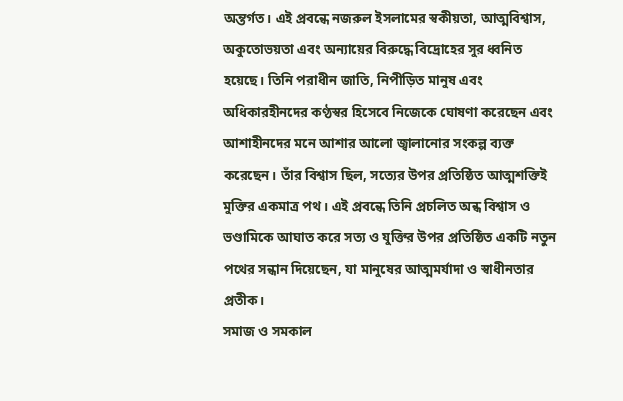অন্তর্গত। এই প্রবন্ধে নজরুল ইসলামের স্বকীয়তা, আত্মবিশ্বাস, অকুতোভয়তা এবং অন্যায়ের বিরুদ্ধে বিদ্রোহের সুর ধ্বনিত হয়েছে। তিনি পরাধীন জাতি, নিপীড়িত মানুষ এবং অধিকারহীনদের কণ্ঠস্বর হিসেবে নিজেকে ঘোষণা করেছেন এবং আশাহীনদের মনে আশার আলো জ্বালানোর সংকল্প ব্যক্ত করেছেন। তাঁর বিশ্বাস ছিল, সত্যের উপর প্রতিষ্ঠিত আত্মশক্তিই মুক্তির একমাত্র পথ। এই প্রবন্ধে তিনি প্রচলিত অন্ধ বিশ্বাস ও ভণ্ডামিকে আঘাত করে সত্য ও যুক্তির উপর প্রতিষ্ঠিত একটি নতুন পথের সন্ধান দিয়েছেন, যা মানুষের আত্মমর্যাদা ও স্বাধীনতার প্রতীক।
সমাজ ও সমকাল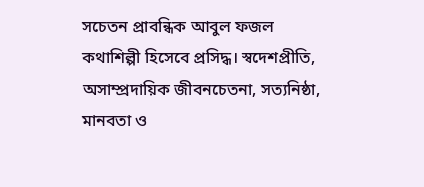সচেতন প্রাবন্ধিক আবুল ফজল কথাশিল্পী হিসেবে প্রসিদ্ধ। স্বদেশপ্রীতি, অসাম্প্রদায়িক জীবনচেতনা, সত্যনিষ্ঠা, মানবতা ও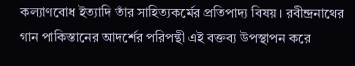কল্যাণবোধ ইত্যাদি তাঁর সাহিত্যকর্মের প্রতিপাদ্য বিষয়। রবীন্দ্রনাথের গান পাকিস্তানের আদর্শের পরিপন্থী এই বক্তব্য উপস্থাপন করে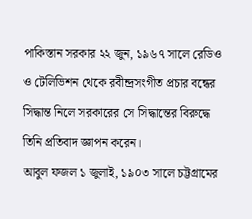পাকিস্তান সরকার ২২ জুন, ১৯৬৭ সালে রেডিও ও টেলিভিশন থেকে রবীন্দ্রসংগীত প্রচার বন্ধের সিদ্ধান্ত নিলে সরকারের সে সিদ্ধান্তের বিরুদ্ধে তিনি প্রতিবাদ জ্ঞাপন করেন।
আবুল ফজল ১ জুলাই, ১৯০৩ সালে চট্টগ্রামের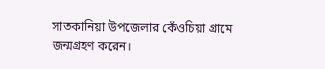সাতকানিয়া উপজেলার কেঁওচিয়া গ্রামে জন্মগ্রহণ করেন।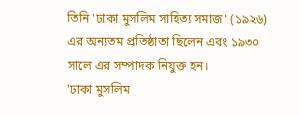তিনি 'ঢাকা মুসলিম সাহিত্য সমাজ' (১৯২৬) এর অন্যতম প্রতিষ্ঠাতা ছিলেন এবং ১৯৩০ সালে এর সম্পাদক নিযুক্ত হন।
'ঢাকা মুসলিম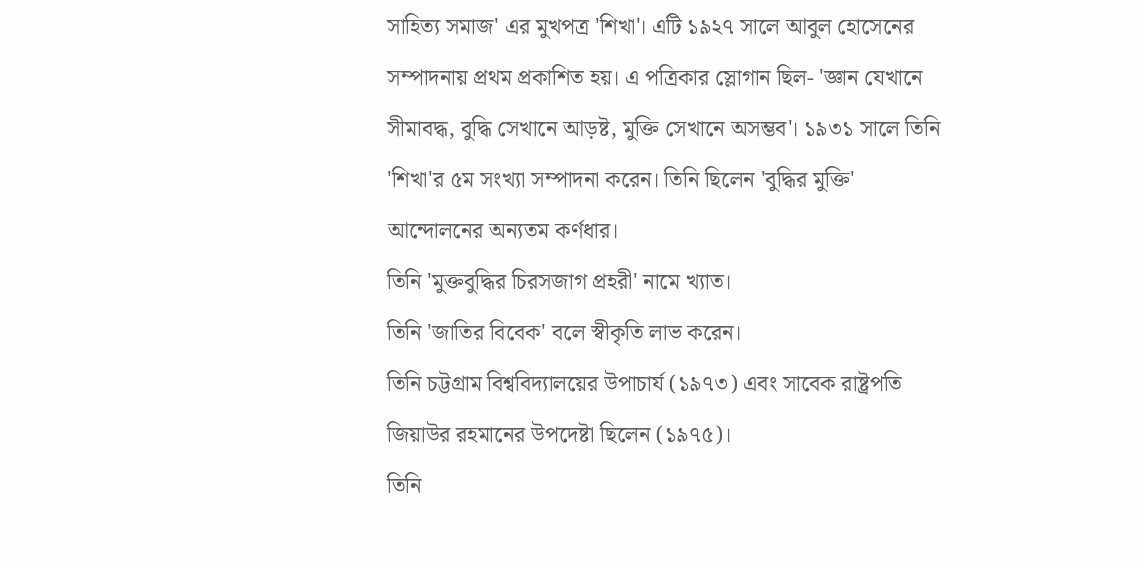সাহিত্য সমাজ' এর মুখপত্র 'শিখা'। এটি ১৯২৭ সালে আবুল হোসেনের সম্পাদনায় প্রথম প্রকাশিত হয়। এ পত্রিকার স্লোগান ছিল- 'জ্ঞান যেখানে সীমাবদ্ধ, বুদ্ধি সেখানে আড়ষ্ট, মুক্তি সেখানে অসম্ভব'। ১৯৩১ সালে তিনি 'শিখা'র ৫ম সংখ্যা সম্পাদনা করেন। তিনি ছিলেন 'বুদ্ধির মুক্তি' আন্দোলনের অন্যতম কর্ণধার।
তিনি 'মুক্তবুদ্ধির চিরসজাগ প্রহরী' নামে খ্যাত।
তিনি 'জাতির বিবেক' বলে স্বীকৃতি লাভ করেন।
তিনি চট্টগ্রাম বিশ্ববিদ্যালয়ের উপাচার্য (১৯৭৩) এবং সাবেক রাষ্ট্রপতি জিয়াউর রহমানের উপদেষ্টা ছিলেন (১৯৭৫)।
তিনি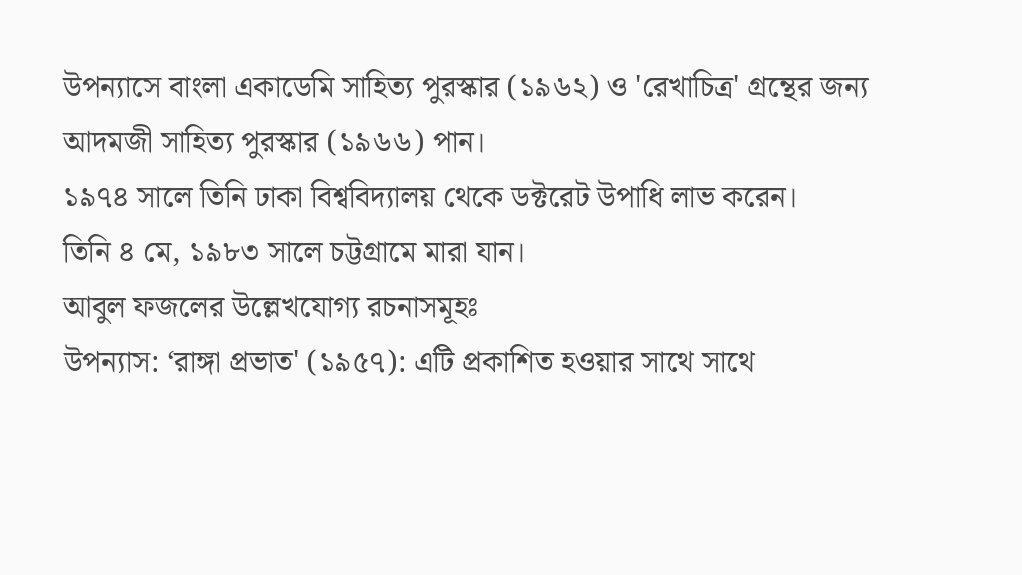উপন্যাসে বাংলা একাডেমি সাহিত্য পুরস্কার (১৯৬২) ও 'রেখাচিত্র' গ্রন্থের জন্য আদমজী সাহিত্য পুরস্কার (১৯৬৬) পান।
১৯৭৪ সালে তিনি ঢাকা বিশ্ববিদ্যালয় থেকে ডক্টরেট উপাধি লাভ করেন।
তিনি ৪ মে, ১৯৮৩ সালে চট্টগ্রামে মারা যান।
আবুল ফজলের উল্লেখযোগ্য রচনাসমূহঃ
উপন্যাস: ‘রাঙ্গা প্রভাত' (১৯৫৭): এটি প্রকাশিত হওয়ার সাথে সাথে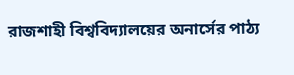রাজশাহী বিশ্ববিদ্যালয়ের অনার্সের পাঠ্য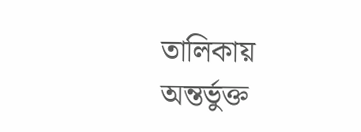তালিকায় অন্তর্ভুক্ত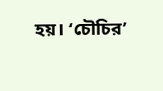হয়। ‘চৌচির’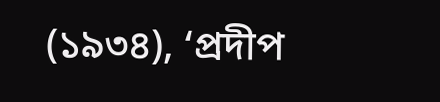(১৯৩৪), ‘প্রদীপ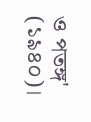ও পতঙ্গ' (১৯৪০)।